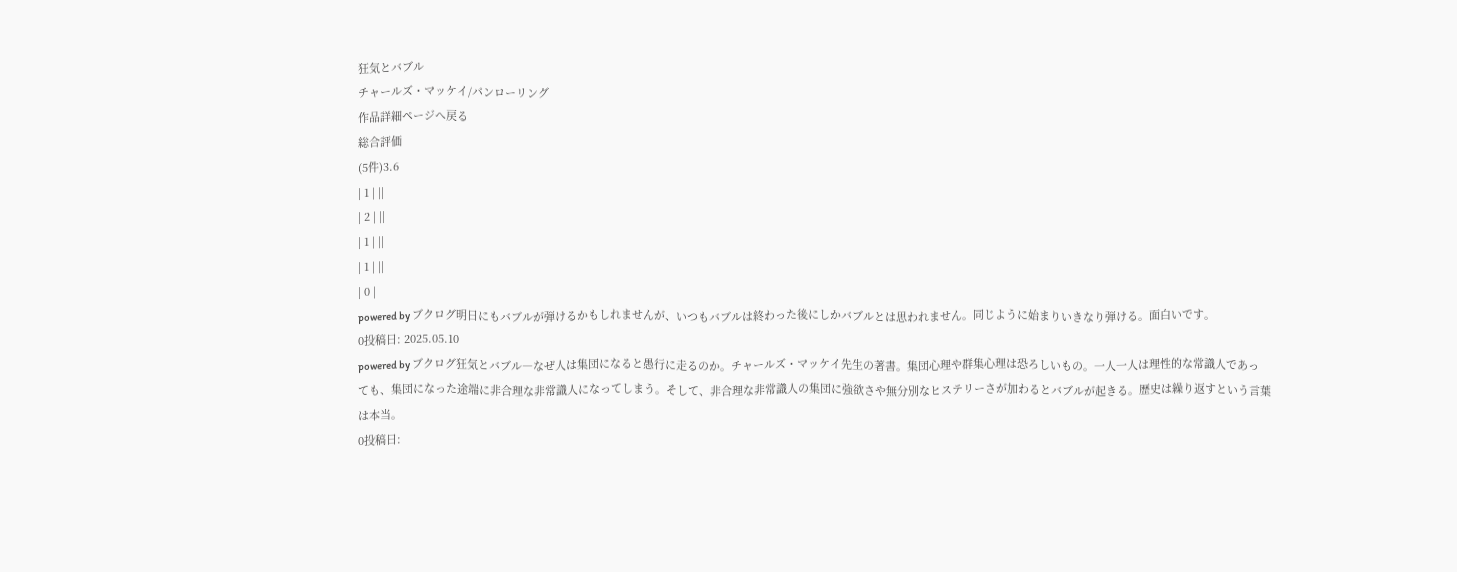狂気とバブル
チャールズ・マッケイ/パンローリング
作品詳細ページへ戻る
総合評価
(5件)3.6
| 1 | ||
| 2 | ||
| 1 | ||
| 1 | ||
| 0 |
powered by ブクログ明日にもバブルが弾けるかもしれませんが、いつもバブルは終わった後にしかバブルとは思われません。同じように始まりいきなり弾ける。面白いです。
0投稿日: 2025.05.10
powered by ブクログ狂気とバブル―なぜ人は集団になると愚行に走るのか。チャールズ・マッケイ先生の著書。集団心理や群集心理は恐ろしいもの。一人一人は理性的な常識人であっても、集団になった途端に非合理な非常識人になってしまう。そして、非合理な非常識人の集団に強欲さや無分別なヒステリーさが加わるとバブルが起きる。歴史は繰り返すという言葉は本当。
0投稿日: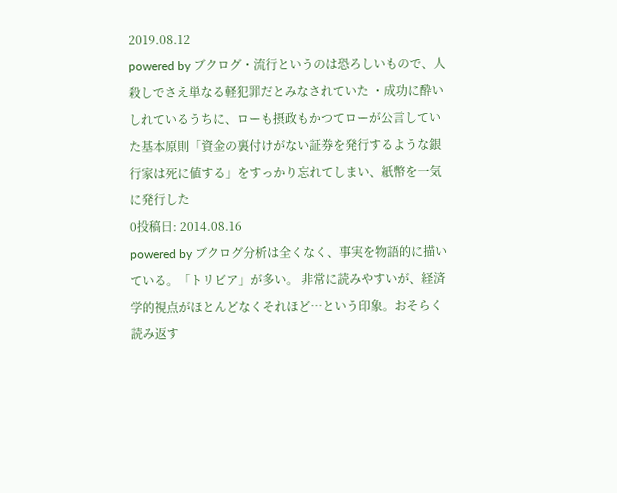2019.08.12
powered by ブクログ・流行というのは恐ろしいもので、人殺しでさえ単なる軽犯罪だとみなされていた ・成功に酔いしれているうちに、ローも摂政もかつてローが公言していた基本原則「資金の裏付けがない証券を発行するような銀行家は死に値する」をすっかり忘れてしまい、紙幣を一気に発行した
0投稿日: 2014.08.16
powered by ブクログ分析は全くなく、事実を物語的に描いている。「トリビア」が多い。 非常に読みやすいが、経済学的視点がほとんどなくそれほど…という印象。おそらく読み返す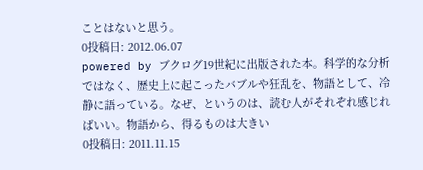ことはないと思う。
0投稿日: 2012.06.07
powered by ブクログ19世紀に出版された本。科学的な分析ではなく、歴史上に起こったバブルや狂乱を、物語として、冷静に語っている。なぜ、というのは、読む人がそれぞれ感じればいい。物語から、得るものは大きい
0投稿日: 2011.11.15